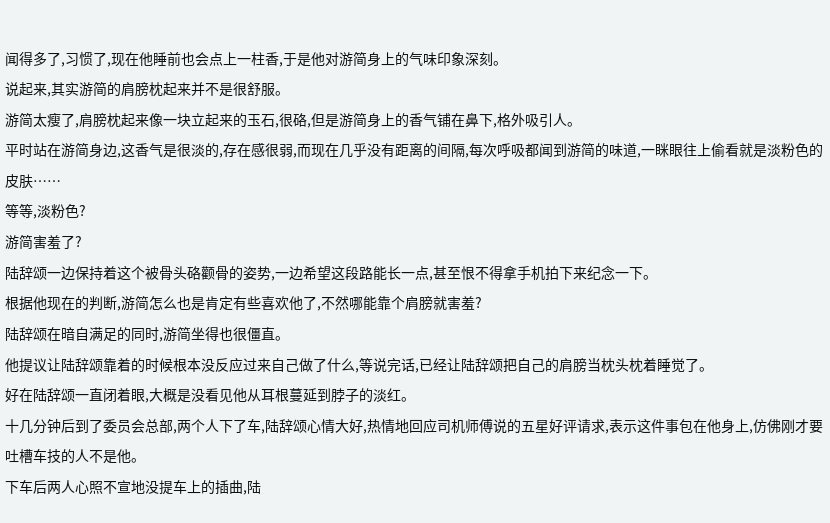闻得多了,习惯了,现在他睡前也会点上一柱香,于是他对游简身上的气味印象深刻。
说起来,其实游简的肩膀枕起来并不是很舒服。
游简太瘦了,肩膀枕起来像一块立起来的玉石,很硌,但是游简身上的香气铺在鼻下,格外吸引人。
平时站在游简身边,这香气是很淡的,存在感很弱,而现在几乎没有距离的间隔,每次呼吸都闻到游简的味道,一眯眼往上偷看就是淡粉色的皮肤……
等等,淡粉色?
游简害羞了?
陆辞颂一边保持着这个被骨头硌颧骨的姿势,一边希望这段路能长一点,甚至恨不得拿手机拍下来纪念一下。
根据他现在的判断,游简怎么也是肯定有些喜欢他了,不然哪能靠个肩膀就害羞?
陆辞颂在暗自满足的同时,游简坐得也很僵直。
他提议让陆辞颂靠着的时候根本没反应过来自己做了什么,等说完话,已经让陆辞颂把自己的肩膀当枕头枕着睡觉了。
好在陆辞颂一直闭着眼,大概是没看见他从耳根蔓延到脖子的淡红。
十几分钟后到了委员会总部,两个人下了车,陆辞颂心情大好,热情地回应司机师傅说的五星好评请求,表示这件事包在他身上,仿佛刚才要吐槽车技的人不是他。
下车后两人心照不宣地没提车上的插曲,陆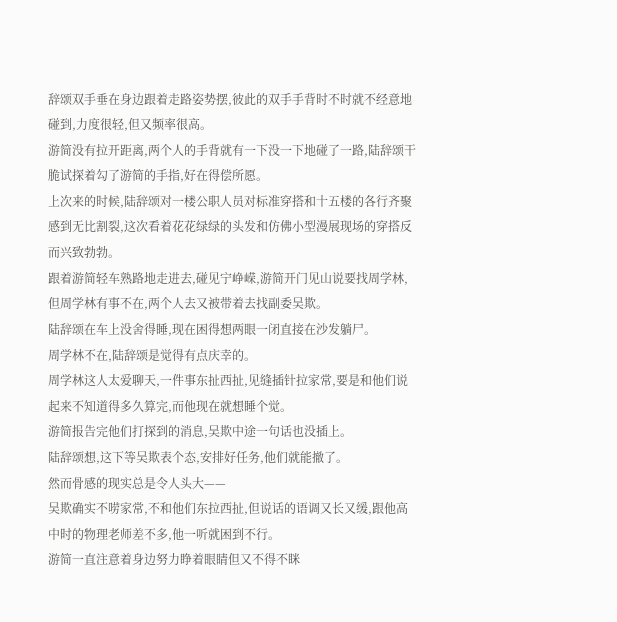辞颂双手垂在身边跟着走路姿势摆,彼此的双手手背时不时就不经意地碰到,力度很轻,但又频率很高。
游简没有拉开距离,两个人的手背就有一下没一下地碰了一路,陆辞颂干脆试探着勾了游简的手指,好在得偿所愿。
上次来的时候,陆辞颂对一楼公职人员对标准穿搭和十五楼的各行齐聚感到无比割裂,这次看着花花绿绿的头发和仿佛小型漫展现场的穿搭反而兴致勃勃。
跟着游简轻车熟路地走进去,碰见宁峥嵘,游简开门见山说要找周学林,但周学林有事不在,两个人去又被带着去找副委吴欺。
陆辞颂在车上没舍得睡,现在困得想两眼一闭直接在沙发躺尸。
周学林不在,陆辞颂是觉得有点庆幸的。
周学林这人太爱聊天,一件事东扯西扯,见缝插针拉家常,要是和他们说起来不知道得多久算完,而他现在就想睡个觉。
游简报告完他们打探到的消息,吴欺中途一句话也没插上。
陆辞颂想,这下等吴欺表个态,安排好任务,他们就能撤了。
然而骨感的现实总是令人头大——
吴欺确实不唠家常,不和他们东拉西扯,但说话的语调又长又缓,跟他高中时的物理老师差不多,他一听就困到不行。
游简一直注意着身边努力睁着眼睛但又不得不眯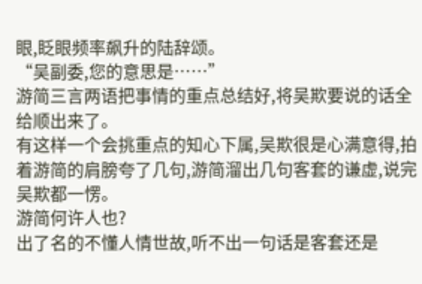眼,眨眼频率飙升的陆辞颂。
“吴副委,您的意思是……”
游简三言两语把事情的重点总结好,将吴欺要说的话全给顺出来了。
有这样一个会挑重点的知心下属,吴欺很是心满意得,拍着游简的肩膀夸了几句,游简溜出几句客套的谦虚,说完吴欺都一愣。
游简何许人也?
出了名的不懂人情世故,听不出一句话是客套还是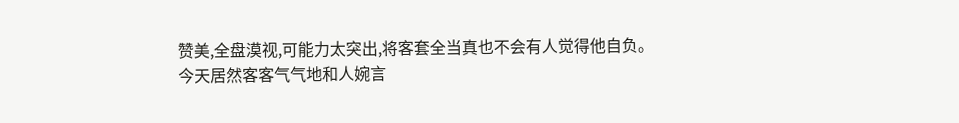赞美,全盘漠视,可能力太突出,将客套全当真也不会有人觉得他自负。
今天居然客客气气地和人婉言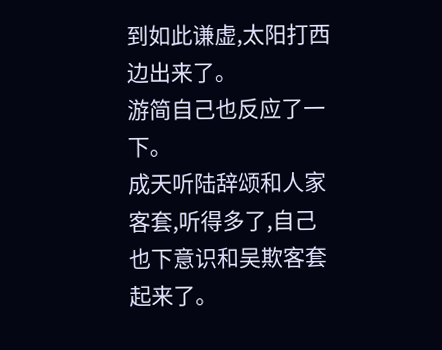到如此谦虚,太阳打西边出来了。
游简自己也反应了一下。
成天听陆辞颂和人家客套,听得多了,自己也下意识和吴欺客套起来了。